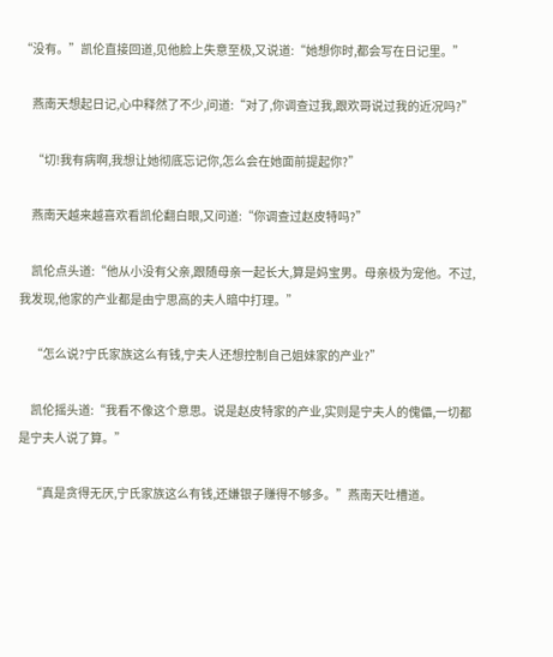“没有。”凯伦直接回道,见他脸上失意至极,又说道:“她想你时,都会写在日记里。”

    燕南天想起日记,心中释然了不少,问道:“对了,你调查过我,跟欢哥说过我的近况吗?”

    “切!我有病啊,我想让她彻底忘记你,怎么会在她面前提起你?”

    燕南天越来越喜欢看凯伦翻白眼,又问道:“你调查过赵皮特吗?”

    凯伦点头道:“他从小没有父亲,跟随母亲一起长大,算是妈宝男。母亲极为宠他。不过,我发现,他家的产业都是由宁思高的夫人暗中打理。”

    “怎么说?宁氏家族这么有钱,宁夫人还想控制自己姐妹家的产业?”

    凯伦摇头道:“我看不像这个意思。说是赵皮特家的产业,实则是宁夫人的傀儡,一切都是宁夫人说了算。”

    “真是贪得无厌,宁氏家族这么有钱,还嫌银子赚得不够多。”燕南天吐槽道。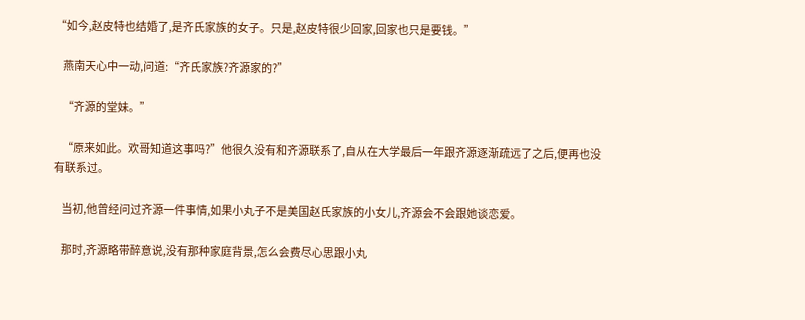“如今,赵皮特也结婚了,是齐氏家族的女子。只是,赵皮特很少回家,回家也只是要钱。”

    燕南天心中一动,问道:“齐氏家族?齐源家的?”

    “齐源的堂妹。”

    “原来如此。欢哥知道这事吗?”他很久没有和齐源联系了,自从在大学最后一年跟齐源逐渐疏远了之后,便再也没有联系过。

    当初,他曾经问过齐源一件事情,如果小丸子不是美国赵氏家族的小女儿,齐源会不会跟她谈恋爱。

    那时,齐源略带醉意说,没有那种家庭背景,怎么会费尽心思跟小丸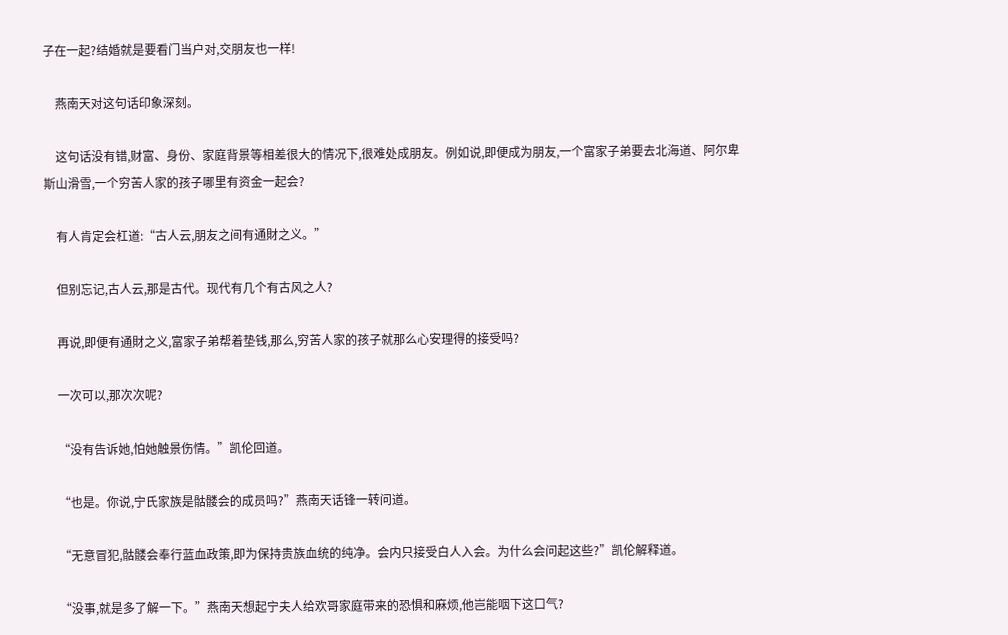子在一起?结婚就是要看门当户对,交朋友也一样!

    燕南天对这句话印象深刻。

    这句话没有错,财富、身份、家庭背景等相差很大的情况下,很难处成朋友。例如说,即便成为朋友,一个富家子弟要去北海道、阿尔卑斯山滑雪,一个穷苦人家的孩子哪里有资金一起会?

    有人肯定会杠道:“古人云,朋友之间有通財之义。”

    但别忘记,古人云,那是古代。现代有几个有古风之人?

    再说,即便有通財之义,富家子弟帮着垫钱,那么,穷苦人家的孩子就那么心安理得的接受吗?

    一次可以,那次次呢?

    “没有告诉她,怕她触景伤情。”凯伦回道。

    “也是。你说,宁氏家族是骷髅会的成员吗?”燕南天话锋一转问道。

    “无意冒犯,骷髅会奉行蓝血政策,即为保持贵族血统的纯净。会内只接受白人入会。为什么会问起这些?”凯伦解释道。

    “没事,就是多了解一下。”燕南天想起宁夫人给欢哥家庭带来的恐惧和麻烦,他岂能咽下这口气?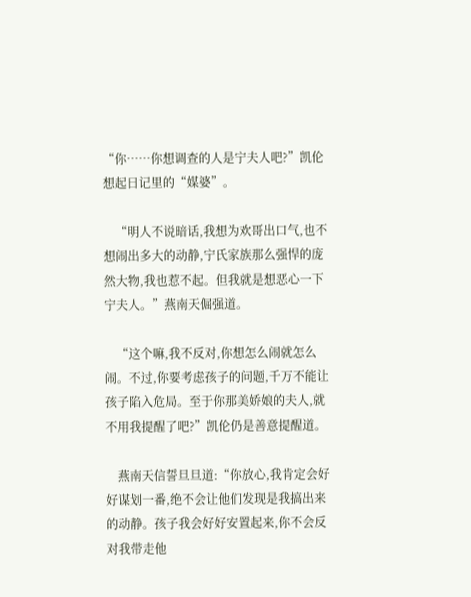“你……你想调查的人是宁夫人吧?”凯伦想起日记里的“媒婆”。

    “明人不说暗话,我想为欢哥出口气,也不想闹出多大的动静,宁氏家族那么强悍的庞然大物,我也惹不起。但我就是想恶心一下宁夫人。”燕南天倔强道。

    “这个嘛,我不反对,你想怎么闹就怎么闹。不过,你要考虑孩子的问题,千万不能让孩子陷入危局。至于你那美娇娘的夫人,就不用我提醒了吧?”凯伦仍是善意提醒道。

    燕南天信誓旦旦道:“你放心,我肯定会好好谋划一番,绝不会让他们发现是我搞出来的动静。孩子我会好好安置起来,你不会反对我带走他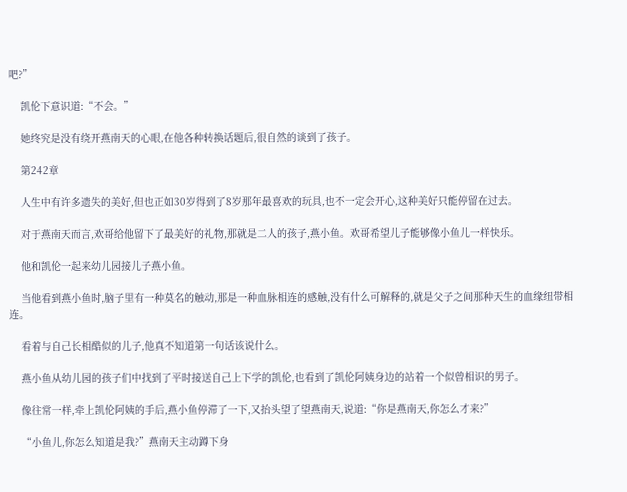吧?”

    凯伦下意识道:“不会。”

    她终究是没有绕开燕南天的心眼,在他各种转换话题后,很自然的谈到了孩子。

    第242章

    人生中有许多遗失的美好,但也正如30岁得到了8岁那年最喜欢的玩具,也不一定会开心,这种美好只能停留在过去。

    对于燕南天而言,欢哥给他留下了最美好的礼物,那就是二人的孩子,燕小鱼。欢哥希望儿子能够像小鱼儿一样快乐。

    他和凯伦一起来幼儿园接儿子燕小鱼。

    当他看到燕小鱼时,脑子里有一种莫名的触动,那是一种血脉相连的感触,没有什么可解释的,就是父子之间那种天生的血缘纽带相连。

    看着与自己长相酷似的儿子,他真不知道第一句话该说什么。

    燕小鱼从幼儿园的孩子们中找到了平时接送自己上下学的凯伦,也看到了凯伦阿姨身边的站着一个似曾相识的男子。

    像往常一样,牵上凯伦阿姨的手后,燕小鱼停滞了一下,又抬头望了望燕南天,说道:“你是燕南天,你怎么才来?”

    “小鱼儿,你怎么知道是我?”燕南天主动蹲下身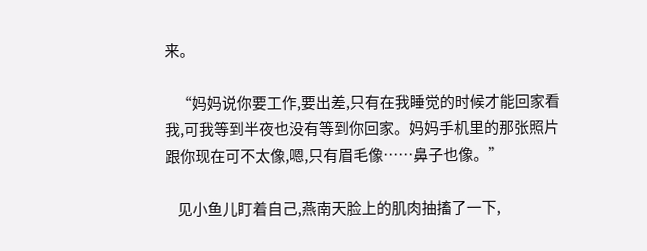来。

    “妈妈说你要工作,要出差,只有在我睡觉的时候才能回家看我,可我等到半夜也没有等到你回家。妈妈手机里的那张照片跟你现在可不太像,嗯,只有眉毛像……鼻子也像。”

    见小鱼儿盯着自己,燕南天脸上的肌肉抽搐了一下,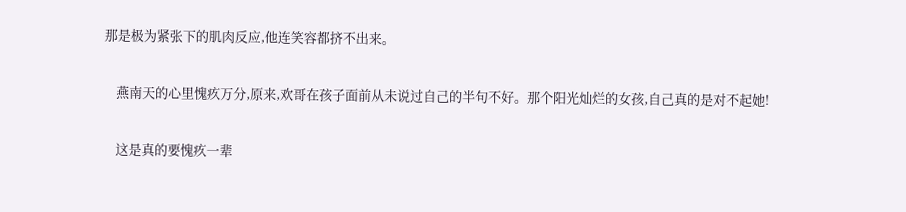那是极为紧张下的肌肉反应,他连笑容都挤不出来。

    燕南天的心里愧疚万分,原来,欢哥在孩子面前从未说过自己的半句不好。那个阳光灿烂的女孩,自己真的是对不起她!

    这是真的要愧疚一辈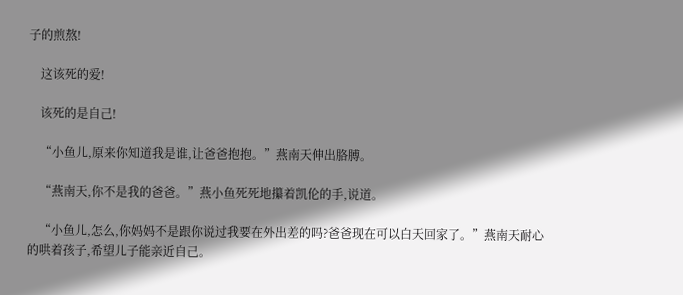子的煎熬!

    这该死的爱!

    该死的是自己!

    “小鱼儿,原来你知道我是谁,让爸爸抱抱。”燕南天伸出胳膊。

    “燕南天,你不是我的爸爸。”燕小鱼死死地攥着凯伦的手,说道。

    “小鱼儿,怎么,你妈妈不是跟你说过我要在外出差的吗?爸爸现在可以白天回家了。”燕南天耐心的哄着孩子,希望儿子能亲近自己。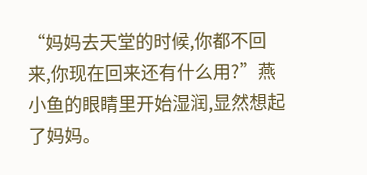“妈妈去天堂的时候,你都不回来,你现在回来还有什么用?”燕小鱼的眼睛里开始湿润,显然想起了妈妈。